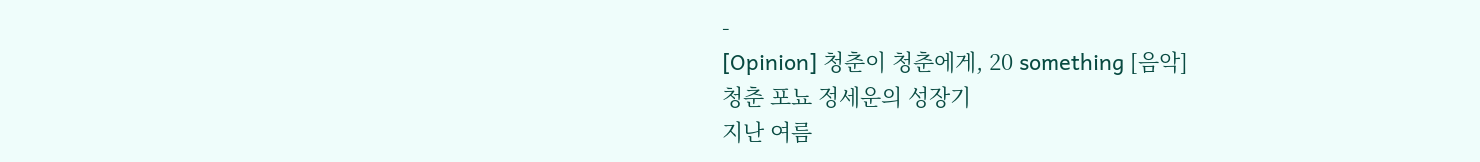-
[Opinion] 청춘이 청춘에게, 20 something [음악]
청춘 포뇨 정세운의 성장기
지난 여름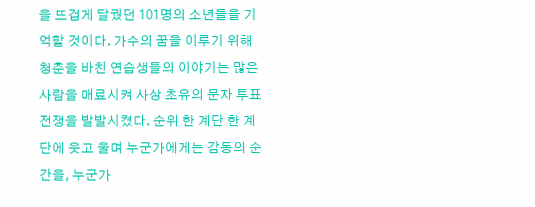을 뜨겁게 달궜던 101명의 소년들을 기억할 것이다. 가수의 꿈을 이루기 위해 청춘을 바친 연습생들의 이야기는 많은 사람을 매료시켜 사상 초유의 문자 투표 전쟁을 발발시켰다. 순위 한 계단 한 계단에 웃고 울며 누군가에게는 감동의 순간을, 누군가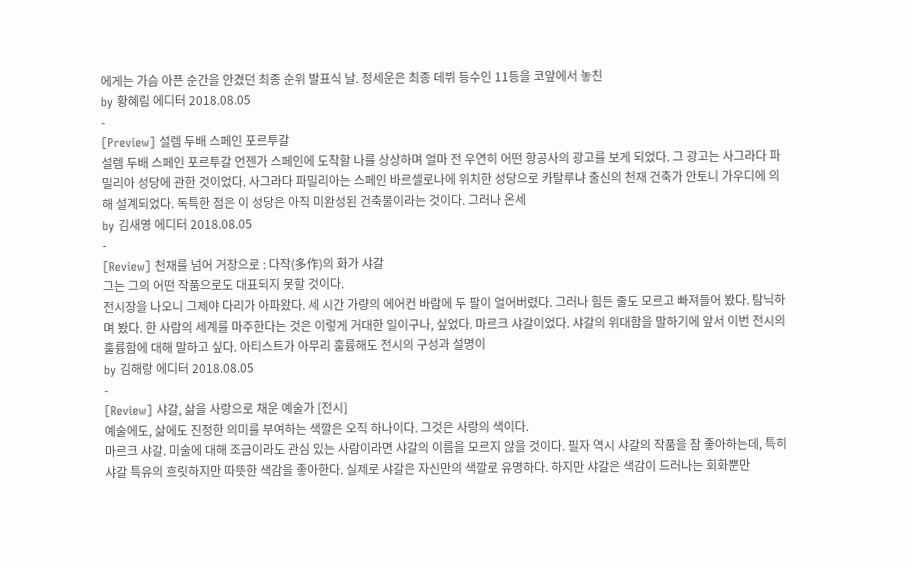에게는 가슴 아픈 순간을 안겼던 최종 순위 발표식 날. 정세운은 최종 데뷔 등수인 11등을 코앞에서 놓친
by 황혜림 에디터 2018.08.05
-
[Preview] 설렘 두배 스페인 포르투갈
설렘 두배 스페인 포르투갈 언젠가 스페인에 도착할 나를 상상하며 얼마 전 우연히 어떤 항공사의 광고를 보게 되었다. 그 광고는 사그라다 파밀리아 성당에 관한 것이었다. 사그라다 파밀리아는 스페인 바르셀로나에 위치한 성당으로 카탈루냐 출신의 천재 건축가 안토니 가우디에 의해 설계되었다. 독특한 점은 이 성당은 아직 미완성된 건축물이라는 것이다. 그러나 온세
by 김새영 에디터 2018.08.05
-
[Review] 천재를 넘어 거장으로 : 다작(多作)의 화가 샤갈
그는 그의 어떤 작품으로도 대표되지 못할 것이다.
전시장을 나오니 그제야 다리가 아파왔다. 세 시간 가량의 에어컨 바람에 두 팔이 얼어버렸다. 그러나 힘든 줄도 모르고 빠져들어 봤다. 탐닉하며 봤다. 한 사람의 세계를 마주한다는 것은 이렇게 거대한 일이구나, 싶었다. 마르크 샤갈이었다. 샤갈의 위대함을 말하기에 앞서 이번 전시의 훌륭함에 대해 말하고 싶다. 아티스트가 아무리 훌륭해도 전시의 구성과 설명이
by 김해랑 에디터 2018.08.05
-
[Review] 샤갈, 삶을 사랑으로 채운 예술가 [전시]
예술에도, 삶에도 진정한 의미를 부여하는 색깔은 오직 하나이다. 그것은 사랑의 색이다.
마르크 샤갈. 미술에 대해 조금이라도 관심 있는 사람이라면 샤갈의 이름을 모르지 않을 것이다. 필자 역시 샤갈의 작품을 참 좋아하는데, 특히 샤갈 특유의 흐릿하지만 따뜻한 색감을 좋아한다. 실제로 샤갈은 자신만의 색깔로 유명하다. 하지만 샤갈은 색감이 드러나는 회화뿐만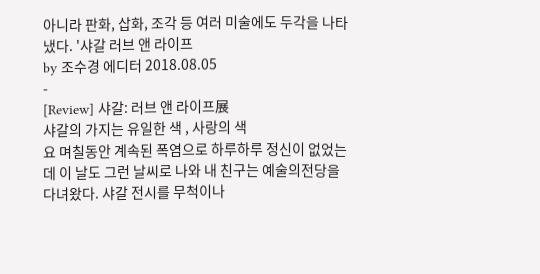아니라 판화, 삽화, 조각 등 여러 미술에도 두각을 나타냈다. '샤갈 러브 앤 라이프
by 조수경 에디터 2018.08.05
-
[Review] 샤갈: 러브 앤 라이프展
샤갈의 가지는 유일한 색 , 사랑의 색
요 며칠동안 계속된 폭염으로 하루하루 정신이 없었는데 이 날도 그런 날씨로 나와 내 친구는 예술의전당을 다녀왔다. 샤갈 전시를 무척이나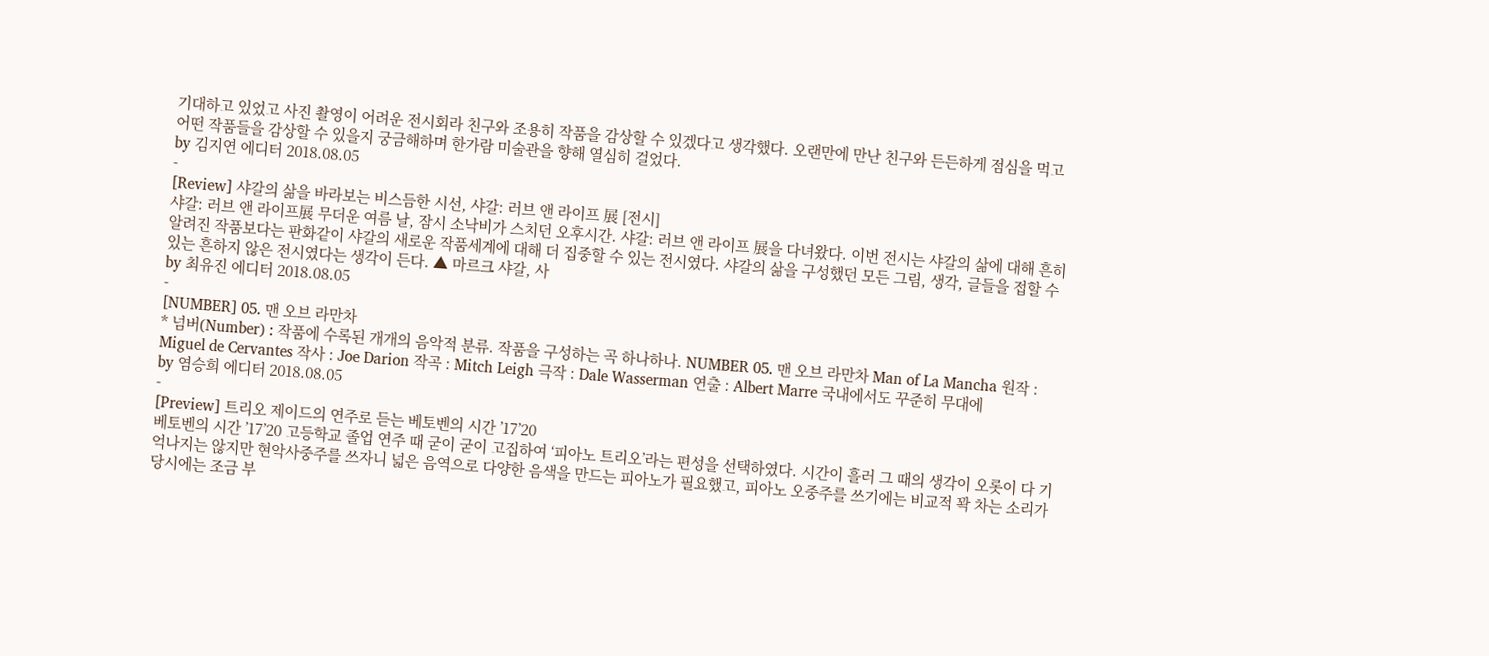기대하고 있었고 사진 촬영이 어려운 전시회라 친구와 조용히 작품을 감상할 수 있겠다고 생각했다. 오랜만에 만난 친구와 든든하게 점심을 먹고 어떤 작품들을 감상할 수 있을지 궁금해하며 한가람 미술관을 향해 열심히 걸었다.
by 김지연 에디터 2018.08.05
-
[Review] 샤갈의 삶을 바라보는 비스듬한 시선, 샤갈: 러브 앤 라이프 展 [전시]
샤갈: 러브 앤 라이프展 무더운 여름 날, 잠시 소낙비가 스치던 오후시간. 샤갈: 러브 앤 라이프 展을 다녀왔다. 이번 전시는 샤갈의 삶에 대해 흔히 알려진 작품보다는 판화같이 샤갈의 새로운 작품세계에 대해 더 집중할 수 있는 전시였다. 샤갈의 삶을 구성했던 모든 그림, 생각, 글들을 접할 수 있는 흔하지 않은 전시였다는 생각이 든다. ▲ 마르크 샤갈, 사
by 최유진 에디터 2018.08.05
-
[NUMBER] 05. 맨 오브 라만차
* 넘버(Number) : 작품에 수록된 개개의 음악적 분류. 작품을 구성하는 곡 하나하나. NUMBER 05. 맨 오브 라만차 Man of La Mancha 원작 : Miguel de Cervantes 작사 : Joe Darion 작곡 : Mitch Leigh 극작 : Dale Wasserman 연출 : Albert Marre 국내에서도 꾸준히 무대에
by 염승희 에디터 2018.08.05
-
[Preview] 트리오 제이드의 연주로 듣는 베토벤의 시간 ’17’20
베토벤의 시간 ’17’20 고등학교 졸업 연주 때 굳이 굳이 고집하여 ‘피아노 트리오’라는 편성을 선택하였다. 시간이 흘러 그 때의 생각이 오롯이 다 기억나지는 않지만 현악사중주를 쓰자니 넓은 음역으로 다양한 음색을 만드는 피아노가 필요했고, 피아노 오중주를 쓰기에는 비교적 꽉 차는 소리가 당시에는 조금 부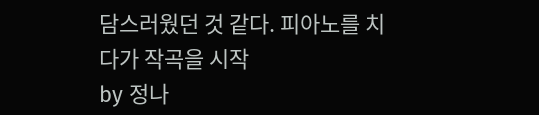담스러웠던 것 같다. 피아노를 치다가 작곡을 시작
by 정나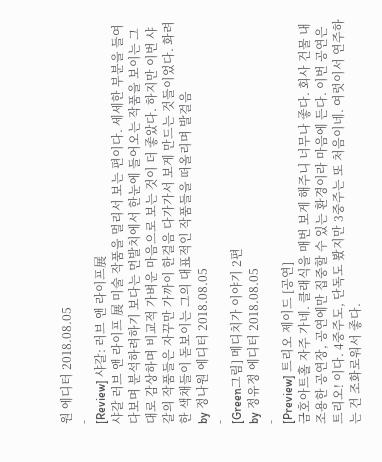원 에디터 2018.08.05
-
[Review] 샤갈: 러브 앤 라이프展
샤갈 러브 앤 라이프 展 미술 작품을 멀리서 보는 편이다. 세세한 부분을 들여다보며 분석하려하기 보다는 먼발치에서 한눈에 들어오는 작품을 보이는 그대로 감상하며 비교적 가벼운 마음으로 보는 것이 더 좋았다. 하지만 이번 샤갈의 작품들은 자꾸만 가까이 한걸음 다가가서 보게 만드는 것들이었다. 화려한 색채들이 돋보이는 그의 대표적인 작품들을 떠올리며 발걸음
by 정나원 에디터 2018.08.05
-
[Green그림] 메디치가 이야기 2편
by 정유정 에디터 2018.08.05
-
[Preview] 트리오 제이드 [공연]
금호아트홀 자주 가네. 클래식을 매번 보게 해주니 너무나 좋다. 회사 건물 내 조용한 공연장, 공연에만 집중할 수 있는 환경이라 마음에 든다. 이번 공연은 트리오! 이다. 4중주도, 단독도 봤지만 3중주는 또 처음이네. 여럿이서 연주하는 건 조화로워서 좋다.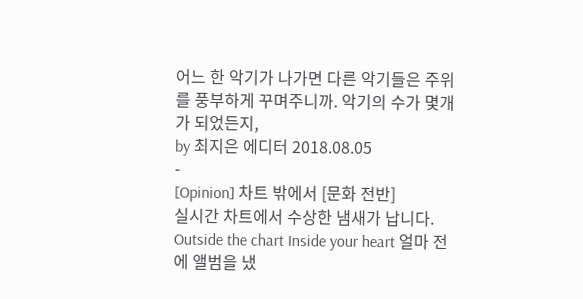어느 한 악기가 나가면 다른 악기들은 주위를 풍부하게 꾸며주니까. 악기의 수가 몇개가 되었든지,
by 최지은 에디터 2018.08.05
-
[Opinion] 차트 밖에서 [문화 전반]
실시간 차트에서 수상한 냄새가 납니다.
Outside the chart Inside your heart 얼마 전에 앨범을 냈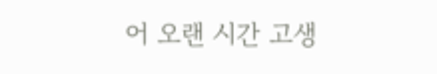어 오랜 시간 고생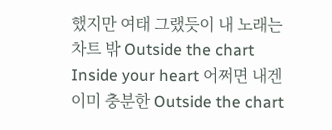했지만 여태 그랬듯이 내 노래는 차트 밖 Outside the chart Inside your heart 어쩌면 내겐 이미 충분한 Outside the chart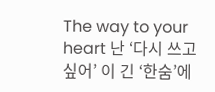The way to your heart 난 ‘다시 쓰고 싶어’ 이 긴 ‘한숨’에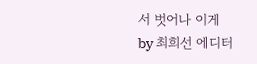서 벗어나 이게
by 최희선 에디터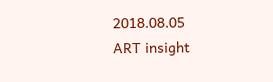2018.08.05
ART insight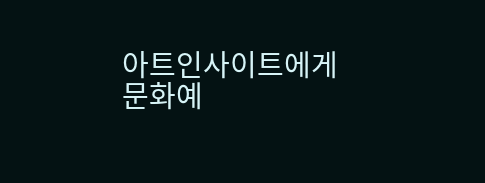아트인사이트에게
문화예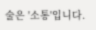술은 '소통'입니다.